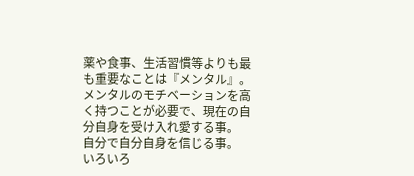薬や食事、生活習慣等よりも最も重要なことは『メンタル』。
メンタルのモチベーションを高く持つことが必要で、現在の自分自身を受け入れ愛する事。
自分で自分自身を信じる事。
いろいろ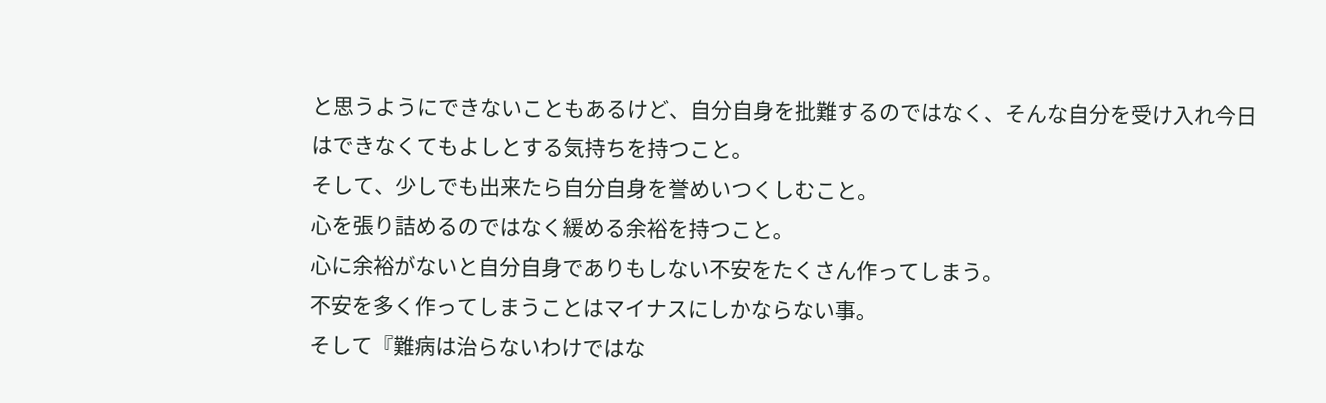と思うようにできないこともあるけど、自分自身を批難するのではなく、そんな自分を受け入れ今日はできなくてもよしとする気持ちを持つこと。
そして、少しでも出来たら自分自身を誉めいつくしむこと。
心を張り詰めるのではなく緩める余裕を持つこと。
心に余裕がないと自分自身でありもしない不安をたくさん作ってしまう。
不安を多く作ってしまうことはマイナスにしかならない事。
そして『難病は治らないわけではな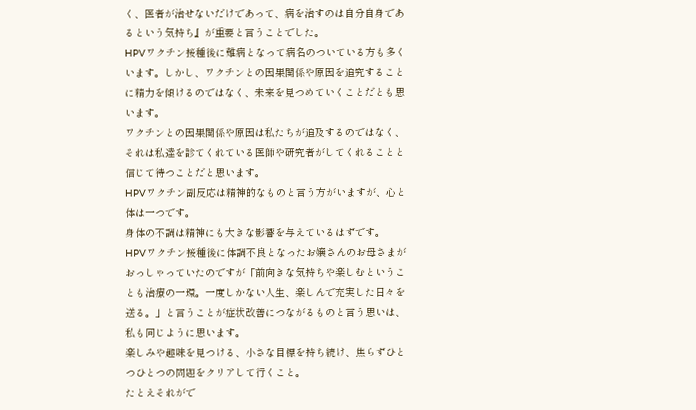く、医者が治せないだけであって、病を治すのは自分自身であるという気持ち』が重要と言うことでした。
HPVワクチン接種後に難病となって病名のついている方も多くいます。しかし、ワクチンとの因果関係や原因を追究することに精力を傾けるのではなく、未来を見つめていくことだとも思います。
ワクチンとの因果関係や原因は私たちが追及するのではなく、それは私達を診てくれている医師や研究者がしてくれることと信じて待つことだと思います。
HPVワクチン副反応は精神的なものと言う方がいますが、心と体は一つです。
身体の不調は精神にも大きな影響を与えているはずです。
HPVワクチン接種後に体調不良となったお嬢さんのお母さまがおっしゃっていたのですが「前向きな気持ちや楽しむということも治療の一環。一度しかない人生、楽しんで充実した日々を送る。」と言うことが症状改善につながるものと言う思いは、私も同じように思います。
楽しみや趣味を見つける、小さな目標を持ち続け、焦らずひとつひとつの問題をクリアして行くこと。
たとえそれがで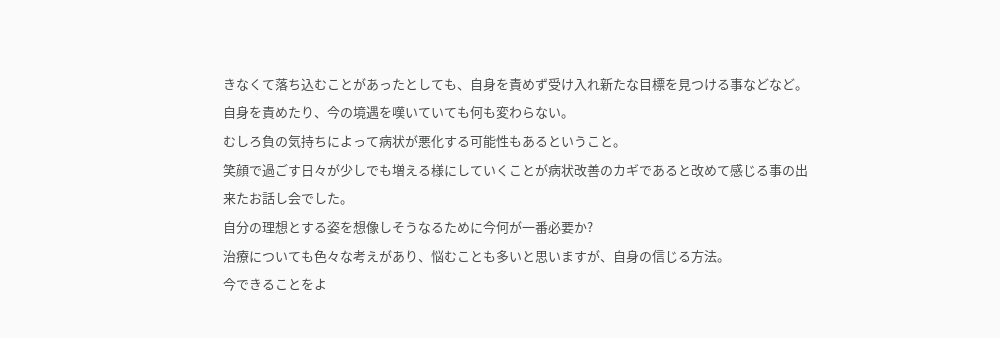きなくて落ち込むことがあったとしても、自身を責めず受け入れ新たな目標を見つける事などなど。
自身を責めたり、今の境遇を嘆いていても何も変わらない。
むしろ負の気持ちによって病状が悪化する可能性もあるということ。
笑顔で過ごす日々が少しでも増える様にしていくことが病状改善のカギであると改めて感じる事の出来たお話し会でした。
自分の理想とする姿を想像しそうなるために今何が一番必要か?
治療についても色々な考えがあり、悩むことも多いと思いますが、自身の信じる方法。
今できることをよ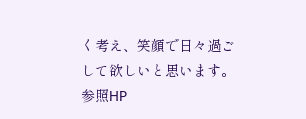く考え、笑顔で日々過ごして欲しいと思います。
参照HP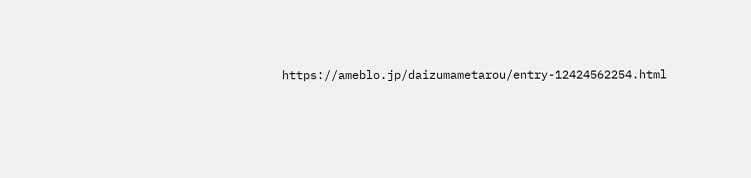https://ameblo.jp/daizumametarou/entry-12424562254.html